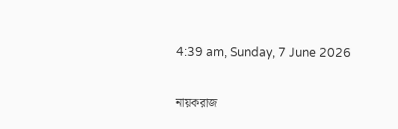4:39 am, Sunday, 7 June 2026

নায়করাজ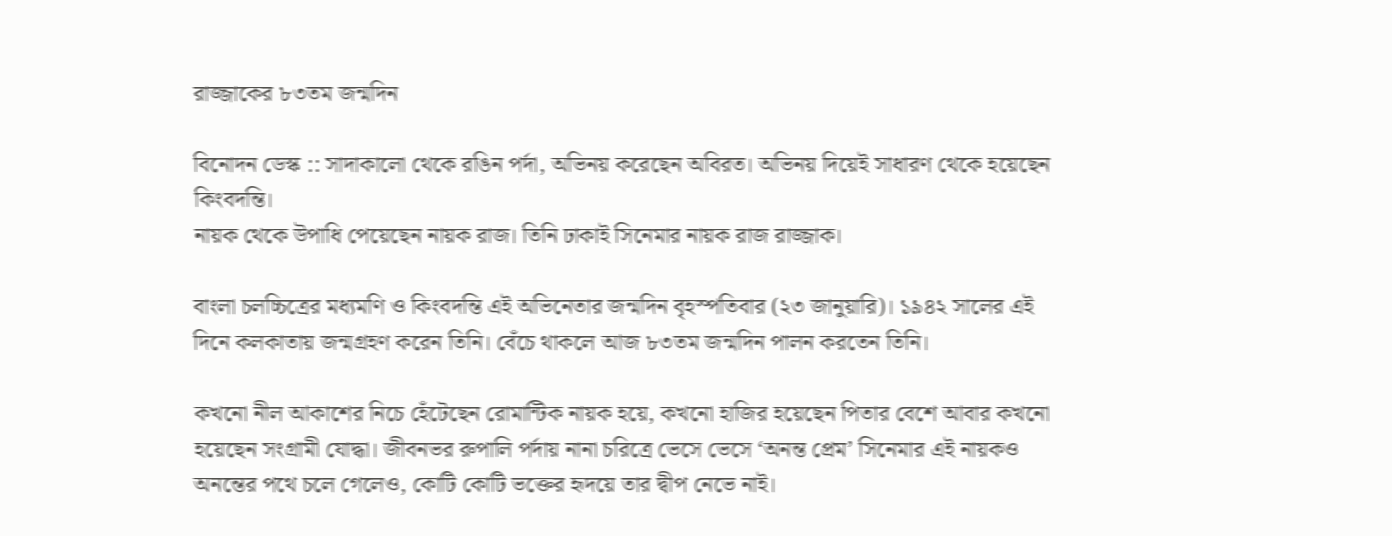রাজ্জাকের ৮৩তম জন্মদিন

বিনোদন ডেস্ক :: সাদাকালো থেকে রঙিন পর্দা, অভিনয় করেছেন অবিরত। অভিনয় দিয়েই সাধারণ থেকে হয়েছেন কিংবদন্তি।
নায়ক থেকে উপাধি পেয়েছেন নায়ক রাজ। তিনি ঢাকাই সিনেমার নায়ক রাজ রাজ্জাক।

বাংলা চলচ্চিত্রের মধ্যমণি ও কিংবদন্তি এই অভিনেতার জন্মদিন বৃহস্পতিবার (২৩ জানুয়ারি)। ১৯৪২ সালের এই দিনে কলকাতায় জন্মগ্রহণ করেন তিনি। বেঁচে থাকলে আজ ৮৩তম জন্মদিন পালন করতেন তিনি।

কখনো নীল আকাশের নিচে হেঁটেছেন রোমান্টিক নায়ক হয়ে, কখনো হাজির হয়েছেন পিতার বেশে আবার কখনো হয়েছেন সংগ্রামী যোদ্ধা। জীবনভর রুপালি পর্দায় নানা চরিত্রে ভেসে ভেসে ‘অনন্ত প্রেম’ সিনেমার এই নায়কও অনন্তের পথে চলে গেলেও, কোটি কোটি ভক্তের হৃদয়ে তার দ্বীপ নেভে নাই।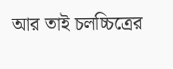আর তাই চলচ্চিত্রের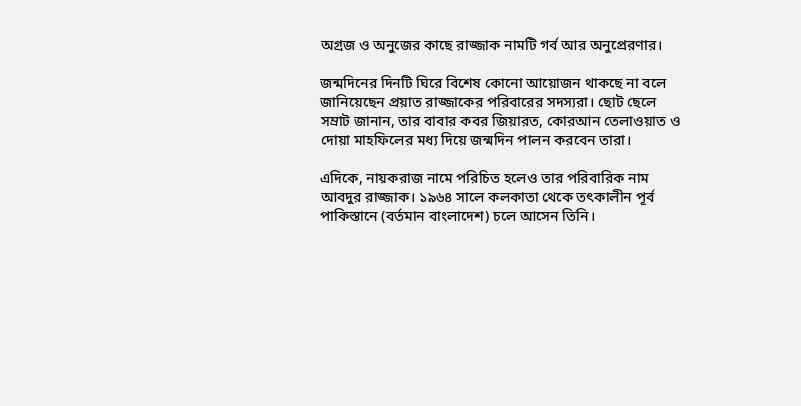অগ্রজ ও অনুজের কাছে রাজ্জাক নামটি গর্ব আর অনুপ্রেরণার।

জন্মদিনের দিনটি ঘিরে বিশেষ কোনো আয়োজন থাকছে না বলে জানিয়েছেন প্রয়াত রাজ্জাকের পরিবারের সদস্যরা। ছোট ছেলে সম্রাট জানান, তার বাবার কবর জিয়ারত, কোরআন তেলাওয়াত ও দোয়া মাহফিলের মধ্য দিয়ে জন্মদিন পালন করবেন তারা।

এদিকে, নায়করাজ নামে পরিচিত হলেও তার পরিবারিক নাম আবদুর রাজ্জাক। ১৯৬৪ সালে কলকাতা থেকে তৎকালীন পূর্ব পাকিস্তানে (বর্তমান বাংলাদেশ) চলে আসেন তিনি।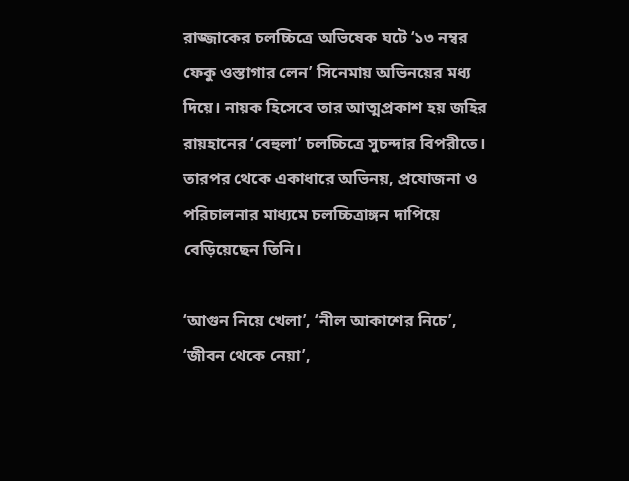রাজ্জাকের চলচ্চিত্রে অভিষেক ঘটে ‘১৩ নম্বর ফেকু ওস্তাগার লেন’ সিনেমায় অভিনয়ের মধ্য দিয়ে। নায়ক হিসেবে তার আত্মপ্রকাশ হয় জহির রায়হানের ‘বেহুলা’ চলচ্চিত্রে সুচন্দার বিপরীতে। তারপর থেকে একাধারে অভিনয়, প্রযোজনা ও পরিচালনার মাধ্যমে চলচ্চিত্রাঙ্গন দাপিয়ে বেড়িয়েছেন তিনি।

‘আগুন নিয়ে খেলা’, ‘নীল আকাশের নিচে’, ‘জীবন থেকে নেয়া’,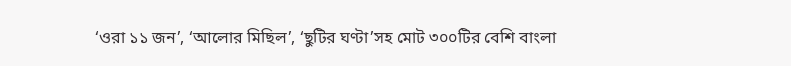‘ওরা ১১ জন’, ‘আলোর মিছিল’, ‘ছুটির ঘণ্টা’সহ মোট ৩০০টির বেশি বাংলা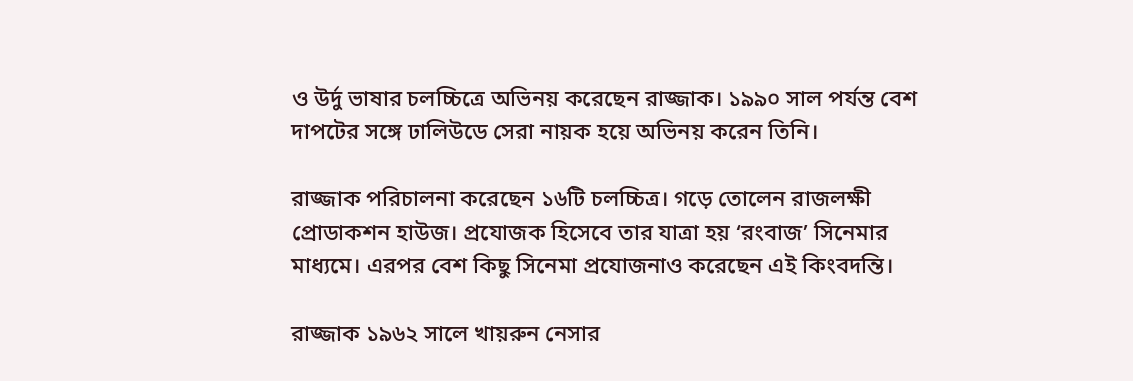ও উর্দু ভাষার চলচ্চিত্রে অভিনয় করেছেন রাজ্জাক। ১৯৯০ সাল পর্যন্ত বেশ দাপটের সঙ্গে ঢালিউডে সেরা নায়ক হয়ে অভিনয় করেন তিনি।

রাজ্জাক পরিচালনা করেছেন ১৬টি চলচ্চিত্র। গড়ে তোলেন রাজলক্ষী প্রোডাকশন হাউজ। প্রযোজক হিসেবে তার যাত্রা হয় ‘রংবাজ’ সিনেমার মাধ্যমে। এরপর বেশ কিছু সিনেমা প্রযোজনাও করেছেন এই কিংবদন্তি।

রাজ্জাক ১৯৬২ সালে খায়রুন নেসার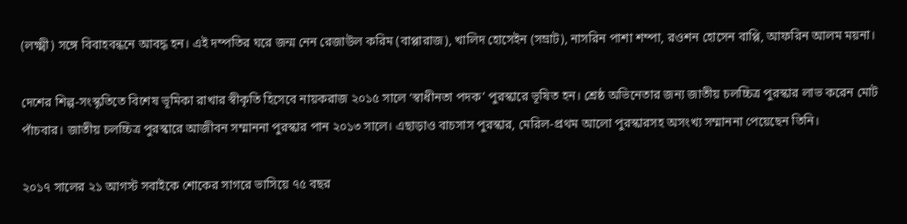(লক্ষ্মী) সঙ্গে বিবাহবন্ধনে আবদ্ধ হন। এই দম্পতির ঘরে জন্ম নেন রেজাউল করিম (বাপ্পারাজ), খালিদ হোসেইন (সম্রাট), নাসরিন পাশা শম্পা, রওশন হোসেন বাপ্পি, আফরিন আলম ময়না।

দেশের শিল্প-সংস্কৃতিতে বিশেষ ভূমিকা রাখার স্বীকৃতি হিসেবে নায়করাজ ২০১৫ সালে ‘স্বাধীনতা পদক’ পুরস্কারে ভূষিত হন। শ্রেষ্ঠ অভিনেতার জন্য জাতীয় চলচ্চিত্র পুরস্কার লাভ করেন মোট পাঁচবার। জাতীয় চলচ্চিত্র পুরস্কারে আজীবন সম্মাননা পুরস্কার পান ২০১৩ সালে। এছাড়াও বাচসাস পুরস্কার, মেরিল-প্রথম আলো পুরস্কারসহ অসংখ্য সম্মাননা পেয়েছেন তিনি।

২০১৭ সালের ২১ আগস্ট সবাইকে শোকের সাগরে ভাসিয়ে ৭৫ বছর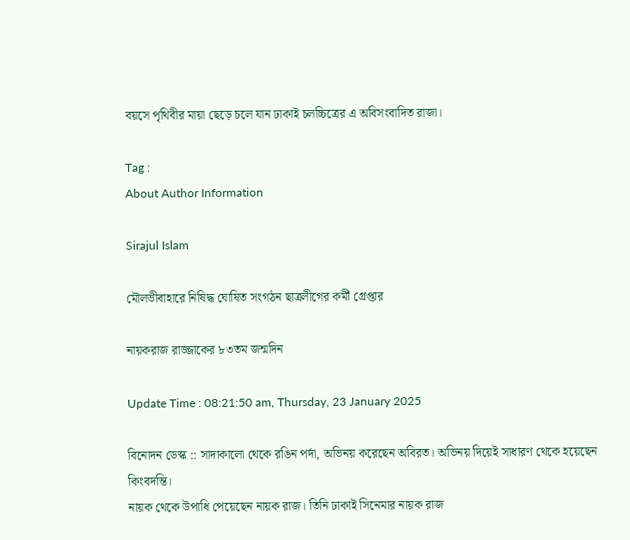বয়সে পৃথিবীর মায়া ছেড়ে চলে যান ঢাকাই চলচ্চিত্রের এ অবিসংবাদিত রাজা।

Tag :
About Author Information

Sirajul Islam

মৌলভীবাহারে নিষিদ্ধ ঘোষিত সংগঠন ছাত্রলীগের কর্মী গ্রেপ্তার

নায়করাজ রাজ্জাকের ৮৩তম জন্মদিন

Update Time : 08:21:50 am, Thursday, 23 January 2025

বিনোদন ডেস্ক :: সাদাকালো থেকে রঙিন পর্দা, অভিনয় করেছেন অবিরত। অভিনয় দিয়েই সাধারণ থেকে হয়েছেন কিংবদন্তি।
নায়ক থেকে উপাধি পেয়েছেন নায়ক রাজ। তিনি ঢাকাই সিনেমার নায়ক রাজ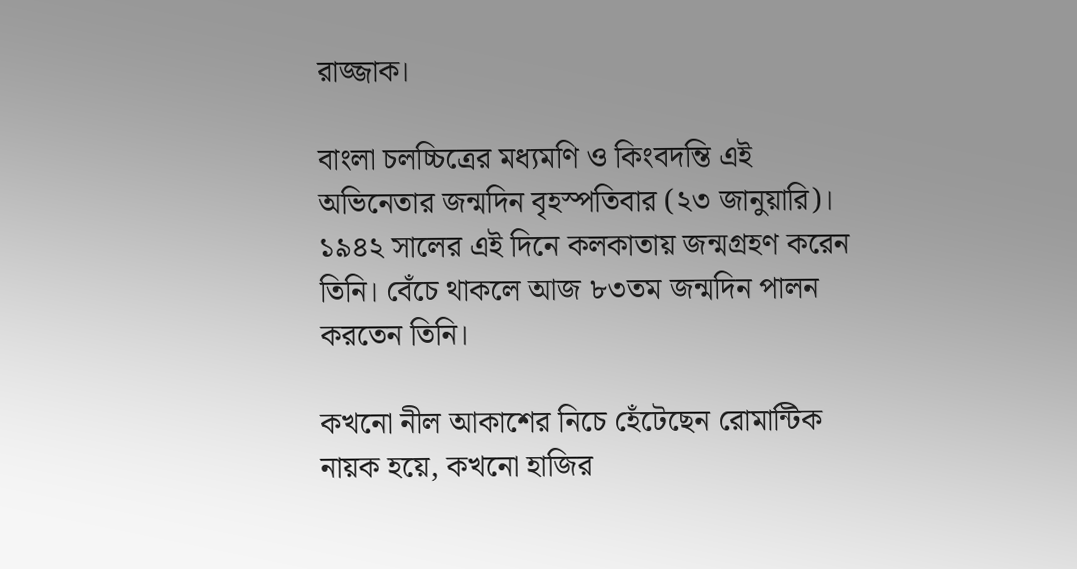রাজ্জাক।

বাংলা চলচ্চিত্রের মধ্যমণি ও কিংবদন্তি এই অভিনেতার জন্মদিন বৃহস্পতিবার (২৩ জানুয়ারি)। ১৯৪২ সালের এই দিনে কলকাতায় জন্মগ্রহণ করেন তিনি। বেঁচে থাকলে আজ ৮৩তম জন্মদিন পালন করতেন তিনি।

কখনো নীল আকাশের নিচে হেঁটেছেন রোমান্টিক নায়ক হয়ে, কখনো হাজির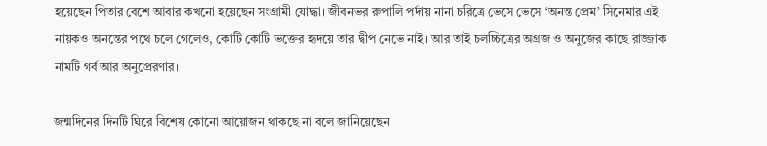হয়েছেন পিতার বেশে আবার কখনো হয়েছেন সংগ্রামী যোদ্ধা। জীবনভর রুপালি পর্দায় নানা চরিত্রে ভেসে ভেসে ‘অনন্ত প্রেম’ সিনেমার এই নায়কও অনন্তের পথে চলে গেলেও, কোটি কোটি ভক্তের হৃদয়ে তার দ্বীপ নেভে নাই। আর তাই চলচ্চিত্রের অগ্রজ ও অনুজের কাছে রাজ্জাক নামটি গর্ব আর অনুপ্রেরণার।

জন্মদিনের দিনটি ঘিরে বিশেষ কোনো আয়োজন থাকছে না বলে জানিয়েছেন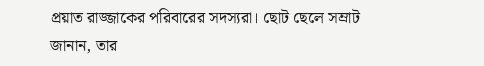প্রয়াত রাজ্জাকের পরিবারের সদস্যরা। ছোট ছেলে সম্রাট জানান, তার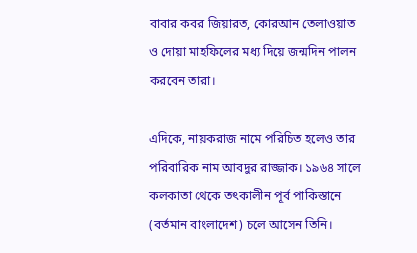বাবার কবর জিয়ারত, কোরআন তেলাওয়াত ও দোয়া মাহফিলের মধ্য দিয়ে জন্মদিন পালন করবেন তারা।

এদিকে, নায়করাজ নামে পরিচিত হলেও তার পরিবারিক নাম আবদুর রাজ্জাক। ১৯৬৪ সালে কলকাতা থেকে তৎকালীন পূর্ব পাকিস্তানে (বর্তমান বাংলাদেশ) চলে আসেন তিনি।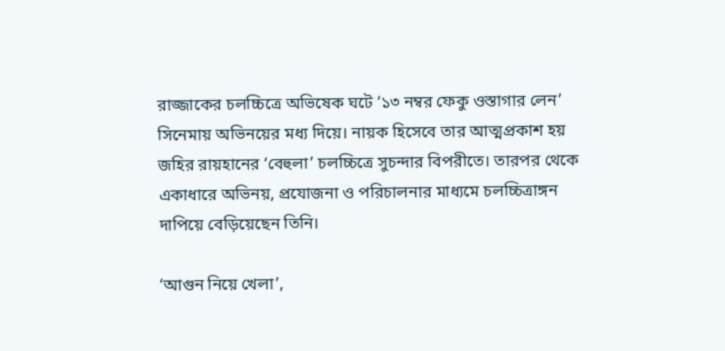রাজ্জাকের চলচ্চিত্রে অভিষেক ঘটে ‘১৩ নম্বর ফেকু ওস্তাগার লেন’ সিনেমায় অভিনয়ের মধ্য দিয়ে। নায়ক হিসেবে তার আত্মপ্রকাশ হয় জহির রায়হানের ‘বেহুলা’ চলচ্চিত্রে সুচন্দার বিপরীতে। তারপর থেকে একাধারে অভিনয়, প্রযোজনা ও পরিচালনার মাধ্যমে চলচ্চিত্রাঙ্গন দাপিয়ে বেড়িয়েছেন তিনি।

‘আগুন নিয়ে খেলা’,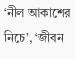‘নীল আকাশের নিচে’, ‘জীবন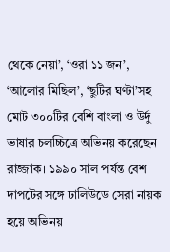থেকে নেয়া’, ‘ওরা ১১ জন’, ‘আলোর মিছিল’, ‘ছুটির ঘণ্টা’সহ মোট ৩০০টির বেশি বাংলা ও উর্দু ভাষার চলচ্চিত্রে অভিনয় করেছেন রাজ্জাক। ১৯৯০ সাল পর্যন্ত বেশ দাপটের সঙ্গে ঢালিউডে সেরা নায়ক হয়ে অভিনয়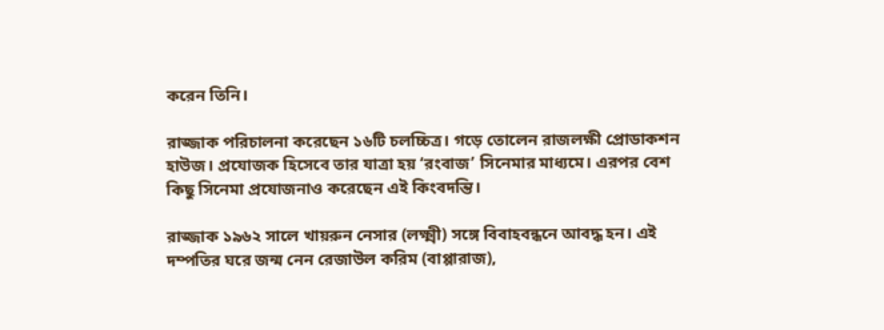করেন তিনি।

রাজ্জাক পরিচালনা করেছেন ১৬টি চলচ্চিত্র। গড়ে তোলেন রাজলক্ষী প্রোডাকশন হাউজ। প্রযোজক হিসেবে তার যাত্রা হয় ‘রংবাজ’ সিনেমার মাধ্যমে। এরপর বেশ কিছু সিনেমা প্রযোজনাও করেছেন এই কিংবদন্তি।

রাজ্জাক ১৯৬২ সালে খায়রুন নেসার (লক্ষ্মী) সঙ্গে বিবাহবন্ধনে আবদ্ধ হন। এই দম্পতির ঘরে জন্ম নেন রেজাউল করিম (বাপ্পারাজ),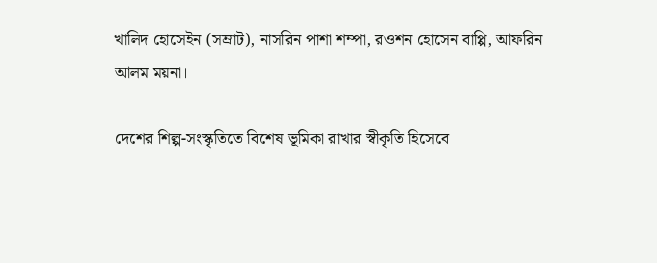খালিদ হোসেইন (সম্রাট), নাসরিন পাশা শম্পা, রওশন হোসেন বাপ্পি, আফরিন আলম ময়না।

দেশের শিল্প-সংস্কৃতিতে বিশেষ ভূমিকা রাখার স্বীকৃতি হিসেবে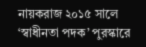নায়করাজ ২০১৫ সালে ‘স্বাধীনতা পদক’ পুরস্কারে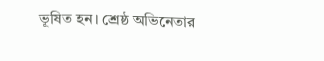ভূষিত হন। শ্রেষ্ঠ অভিনেতার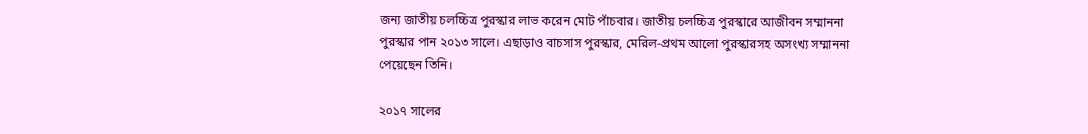জন্য জাতীয় চলচ্চিত্র পুরস্কার লাভ করেন মোট পাঁচবার। জাতীয় চলচ্চিত্র পুরস্কারে আজীবন সম্মাননা পুরস্কার পান ২০১৩ সালে। এছাড়াও বাচসাস পুরস্কার, মেরিল-প্রথম আলো পুরস্কারসহ অসংখ্য সম্মাননা পেয়েছেন তিনি।

২০১৭ সালের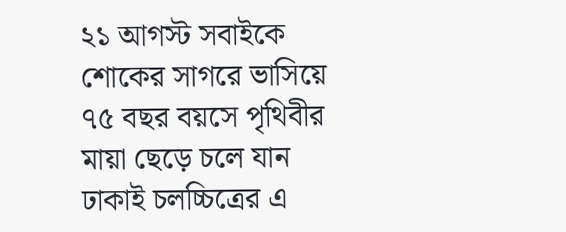২১ আগস্ট সবাইকে শোকের সাগরে ভাসিয়ে ৭৫ বছর বয়সে পৃথিবীর মায়া ছেড়ে চলে যান ঢাকাই চলচ্চিত্রের এ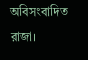অবিসংবাদিত রাজা।